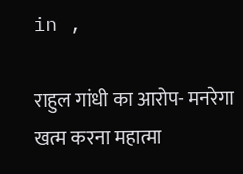in ,

राहुल गांधी का आरोप- मनरेगा खत्म करना महात्मा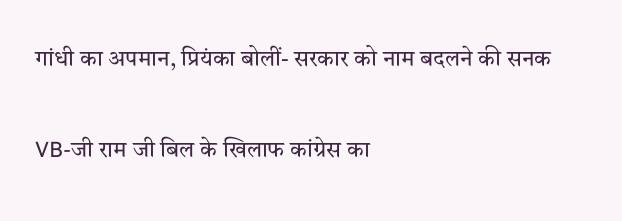गांधी का अपमान, प्रियंका बोलीं- सरकार को नाम बदलने की सनक

VB-जी राम जी बिल के खिलाफ कांग्रेस का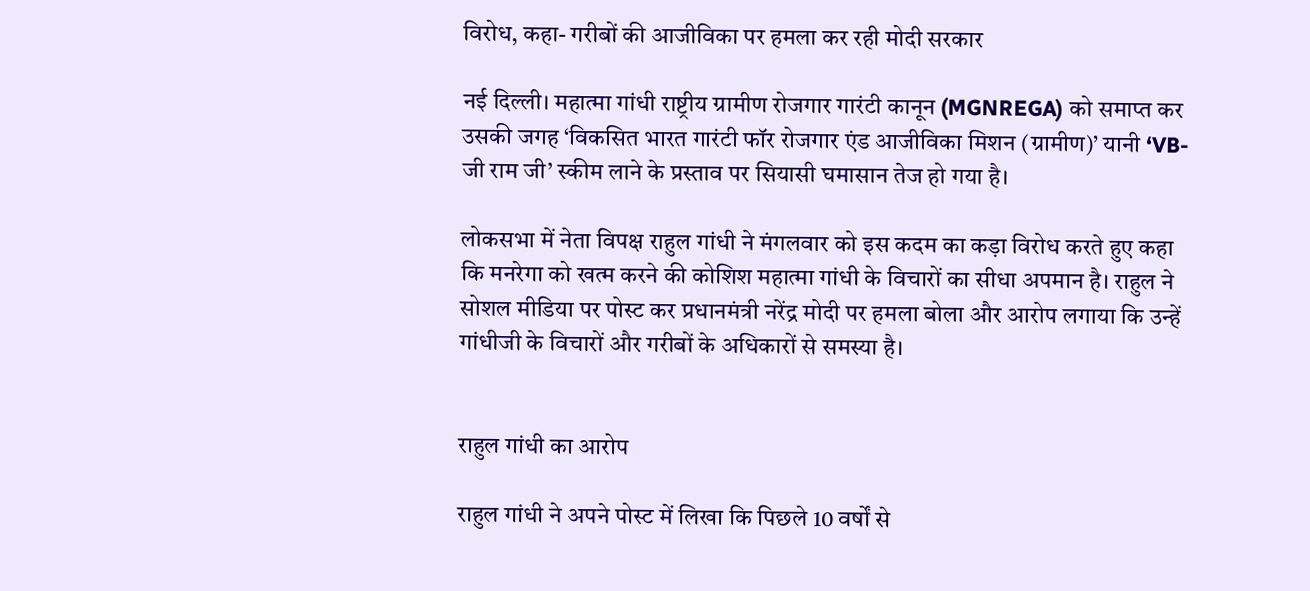विरोध, कहा- गरीबों की आजीविका पर हमला कर रही मोदी सरकार

नई दिल्ली। महात्मा गांधी राष्ट्रीय ग्रामीण रोजगार गारंटी कानून (MGNREGA) को समाप्त कर उसकी जगह ‘विकसित भारत गारंटी फॉर रोजगार एंड आजीविका मिशन (ग्रामीण)’ यानी ‘VB-जी राम जी’ स्कीम लाने के प्रस्ताव पर सियासी घमासान तेज हो गया है।

लोकसभा में नेता विपक्ष राहुल गांधी ने मंगलवार को इस कदम का कड़ा विरोध करते हुए कहा कि मनरेगा को खत्म करने की कोशिश महात्मा गांधी के विचारों का सीधा अपमान है। राहुल ने सोशल मीडिया पर पोस्ट कर प्रधानमंत्री नरेंद्र मोदी पर हमला बोला और आरोप लगाया कि उन्हें गांधीजी के विचारों और गरीबों के अधिकारों से समस्या है।


राहुल गांधी का आरोप

राहुल गांधी ने अपने पोस्ट में लिखा कि पिछले 10 वर्षों से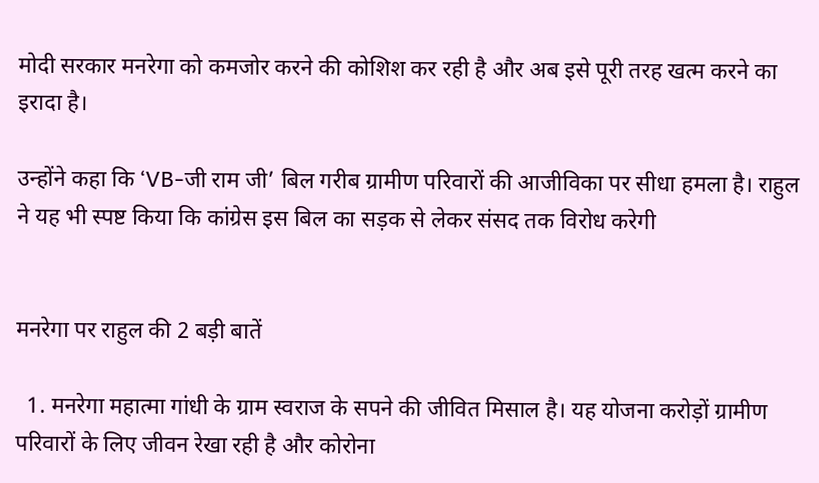मोदी सरकार मनरेगा को कमजोर करने की कोशिश कर रही है और अब इसे पूरी तरह खत्म करने का इरादा है।

उन्होंने कहा कि ‘VB-जी राम जी’ बिल गरीब ग्रामीण परिवारों की आजीविका पर सीधा हमला है। राहुल ने यह भी स्पष्ट किया कि कांग्रेस इस बिल का सड़क से लेकर संसद तक विरोध करेगी


मनरेगा पर राहुल की 2 बड़ी बातें

  1. मनरेगा महात्मा गांधी के ग्राम स्वराज के सपने की जीवित मिसाल है। यह योजना करोड़ों ग्रामीण परिवारों के लिए जीवन रेखा रही है और कोरोना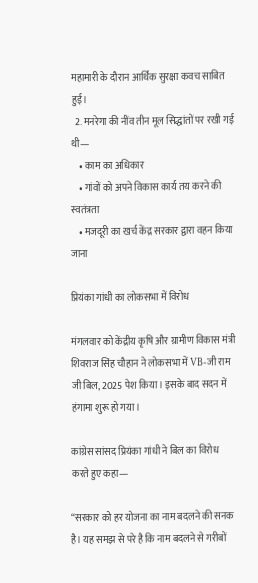महामारी के दौरान आर्थिक सुरक्षा कवच साबित हुई।
  2. मनरेगा की नींव तीन मूल सिद्धांतों पर रखी गई थी—
    • काम का अधिकार
    • गांवों को अपने विकास कार्य तय करने की स्वतंत्रता
    • मजदूरी का खर्च केंद्र सरकार द्वारा वहन किया जाना

प्रियंका गांधी का लोकसभा में विरोध

मंगलवार को केंद्रीय कृषि और ग्रामीण विकास मंत्री शिवराज सिंह चौहान ने लोकसभा में VB-जी राम जी बिल, 2025 पेश किया। इसके बाद सदन में हंगामा शुरू हो गया।

कांग्रेस सांसद प्रियंका गांधी ने बिल का विरोध करते हुए कहा—

“सरकार को हर योजना का नाम बदलने की सनक है। यह समझ से परे है कि नाम बदलने से गरीबों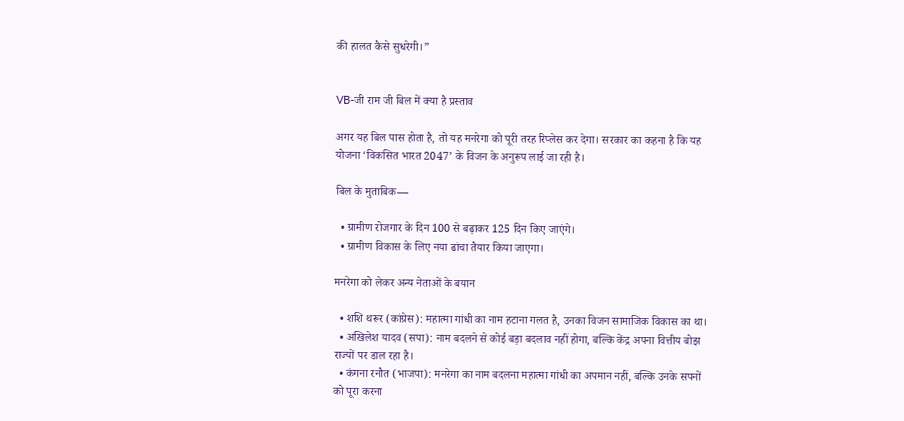की हालत कैसे सुधरेगी।”


VB-जी राम जी बिल में क्या है प्रस्ताव

अगर यह बिल पास होता है, तो यह मनरेगा को पूरी तरह रिप्लेस कर देगा। सरकार का कहना है कि यह योजना ‘विकसित भारत 2047’ के विजन के अनुरूप लाई जा रही है।

बिल के मुताबिक—

  • ग्रामीण रोजगार के दिन 100 से बढ़ाकर 125 दिन किए जाएंगे।
  • ग्रामीण विकास के लिए नया ढांचा तैयार किया जाएगा।

मनरेगा को लेकर अन्य नेताओं के बयान

  • शशि थरूर (कांग्रेस): महात्मा गांधी का नाम हटाना गलत है, उनका विजन सामाजिक विकास का था।
  • अखिलेश यादव (सपा): नाम बदलने से कोई बड़ा बदलाव नहीं होगा, बल्कि केंद्र अपना वित्तीय बोझ राज्यों पर डाल रहा है।
  • कंगना रनौत (भाजपा): मनरेगा का नाम बदलना महात्मा गांधी का अपमान नहीं, बल्कि उनके सपनों को पूरा करना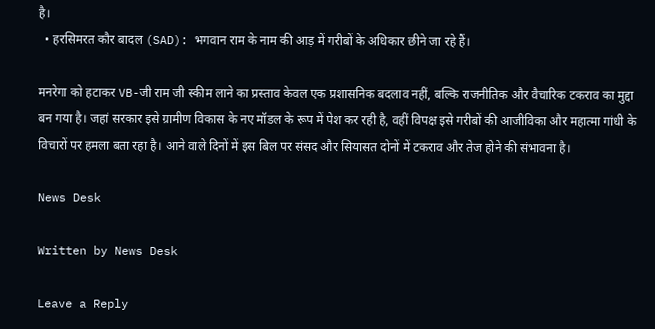है।
  • हरसिमरत कौर बादल (SAD): भगवान राम के नाम की आड़ में गरीबों के अधिकार छीने जा रहे हैं।

मनरेगा को हटाकर VB-जी राम जी स्कीम लाने का प्रस्ताव केवल एक प्रशासनिक बदलाव नहीं, बल्कि राजनीतिक और वैचारिक टकराव का मुद्दा बन गया है। जहां सरकार इसे ग्रामीण विकास के नए मॉडल के रूप में पेश कर रही है, वहीं विपक्ष इसे गरीबों की आजीविका और महात्मा गांधी के विचारों पर हमला बता रहा है। आने वाले दिनों में इस बिल पर संसद और सियासत दोनों में टकराव और तेज होने की संभावना है।

News Desk

Written by News Desk

Leave a Reply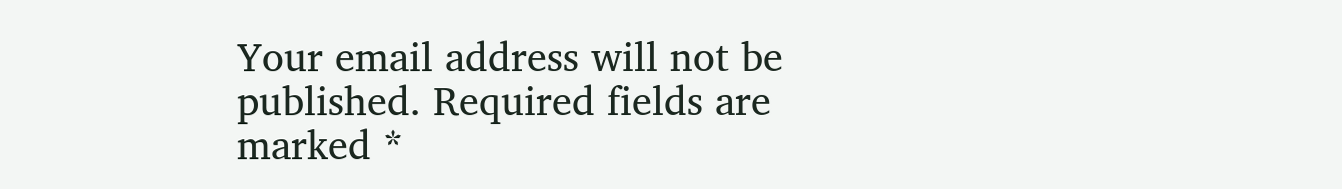Your email address will not be published. Required fields are marked *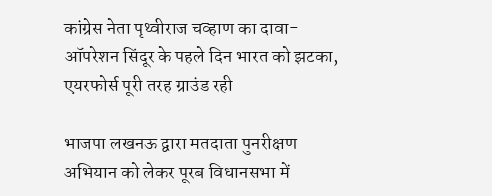कांग्रेस नेता पृथ्वीराज चव्हाण का दावा- ऑपरेशन सिंदूर के पहले दिन भारत को झटका, एयरफोर्स पूरी तरह ग्राउंड रही

भाजपा लखनऊ द्वारा मतदाता पुनरीक्षण अभियान को लेकर पूरब विधानसभा में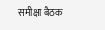समीक्षा बैठक